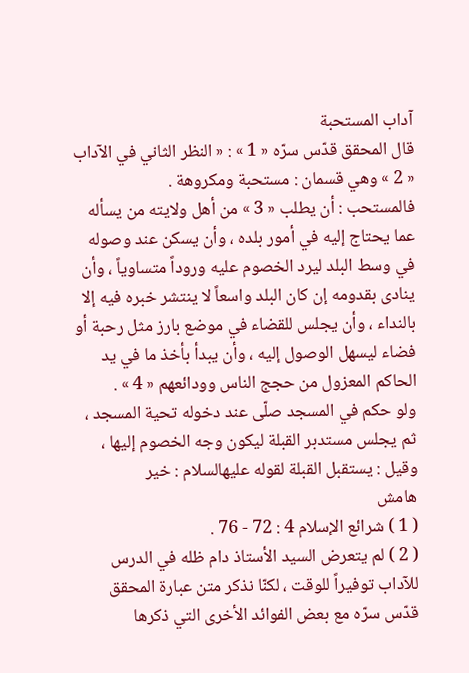آداب المستحبة
قال المحقق قدّس سرّه « 1 » : « النظر الثاني في الآداب « 2 » وهي قسمان : مستحبة ومكروهة .
فالمستحب : أن يطلب « 3 » من أهل ولايته من يسأله عما يحتاج إليه في أمور بلده ، وأن يسكن عند وصوله في وسط البلد ليرد الخصوم عليه وروداً متساوياً ، وأن ينادى بقدومه إن كان البلد واسعاً لا ينتشر خبره فيه إلا بالنداء ، وأن يجلس للقضاء في موضع بارز مثل رحبة أو فضاء ليسهل الوصول إليه ، وأن يبدأ بأخذ ما في يد الحاكم المعزول من حجج الناس وودائعهم « 4 » .
ولو حكم في المسجد صلّى عند دخوله تحية المسجد ، ثم يجلس مستدبر القبلة ليكون وجه الخصوم إليها ، وقيل : يستقبل القبلة لقوله عليهالسلام : خير
هامش
( 1 ) شرائع الإسلام 4 : 72 - 76 .
( 2 ) لم يتعرض السيد الأستاذ دام ظله في الدرس للآداب توفيراً للوقت ، لكنّا نذكر متن عبارة المحقق قدّس سرّه مع بعض الفوائد الأخرى التي ذكرها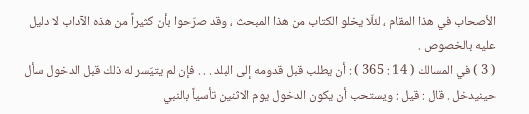الأصحاب في هذا المقام ، لئلّا يخلو الكتاب من هذا المبحث ، وقد صرّحوا بأن كثيراً من هذه الآداب لا دليل عليه بالخصوص .
( 3 ) في المسالك ( 14 : 365 ) : أن يطلب قبل قدومه إلى البلد . . . فإن لم يتيّسر له ذلك قبل الدخول سأل حينيدخل . قال : قيل : ويستحب أن يكون الدخول يوم الاثنين تأسياً بالنبي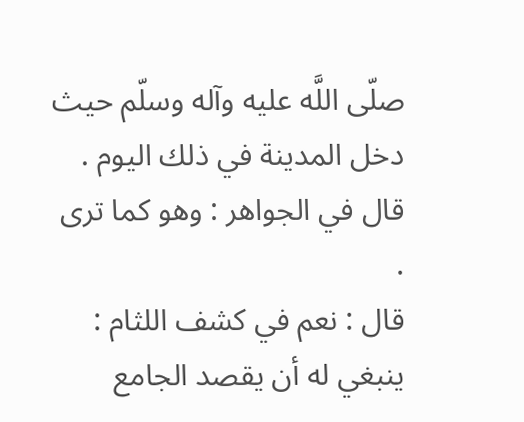صلّى اللَّه عليه وآله وسلّم حيث دخل المدينة في ذلك اليوم . قال في الجواهر : وهو كما ترى .
قال : نعم في كشف اللثام : ينبغي له أن يقصد الجامع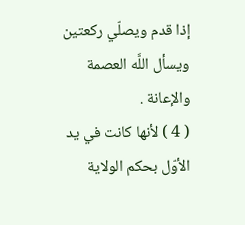إذا قدم ويصلّي ركعتين ويسأل اللَّه العصمة والإعانة .
( 4 ) لأنها كانت في يد الأوّل بحكم الولاية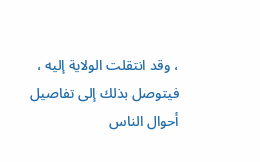، وقد انتقلت الولاية إليه ، فيتوصل بذلك إلى تفاصيل أحوال الناس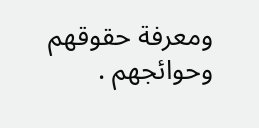ومعرفة حقوقهم وحوائجهم .